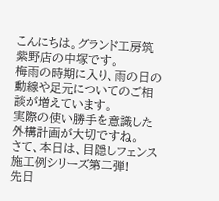こんにちは。グランド工房筑紫野店の中塚です。
梅雨の時期に入り、雨の日の動線や足元についてのご相談が増えています。
実際の使い勝手を意識した外構計画が大切ですね。
さて、本日は、目隠しフェンス施工例シリーズ第二弾!
先日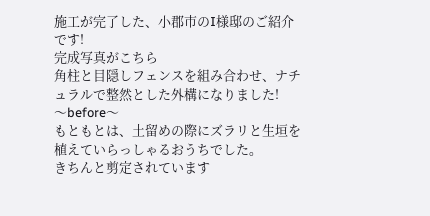施工が完了した、小郡市のI様邸のご紹介です!
完成写真がこちら
角柱と目隠しフェンスを組み合わせ、ナチュラルで整然とした外構になりました!
〜before〜
もともとは、土留めの際にズラリと生垣を植えていらっしゃるおうちでした。
きちんと剪定されています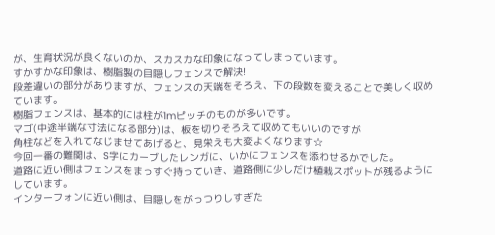が、生育状況が良くないのか、スカスカな印象になってしまっています。
すかすかな印象は、樹脂製の目隠しフェンスで解決!
段差違いの部分がありますが、フェンスの天端をそろえ、下の段数を変えることで美しく収めています。
樹脂フェンスは、基本的には柱が1mピッチのものが多いです。
マゴ(中途半端な寸法になる部分)は、板を切りそろえて収めてもいいのですが
角柱などを入れてなじませてあげると、見栄えも大変よくなります☆
今回一番の難関は、S字にカーブしたレンガに、いかにフェンスを添わせるかでした。
道路に近い側はフェンスをまっすぐ持っていき、道路側に少しだけ植栽スポットが残るようにしています。
インターフォンに近い側は、目隠しをがっつりしすぎた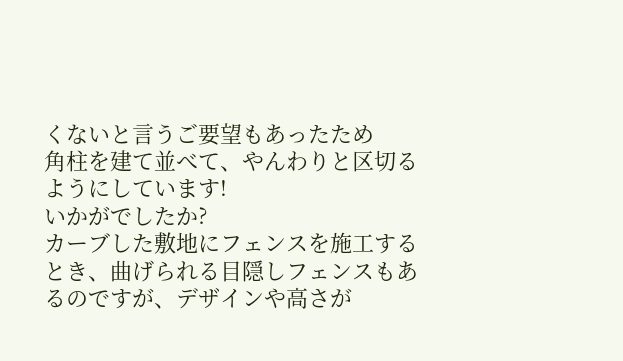くないと言うご要望もあったため
角柱を建て並べて、やんわりと区切るようにしています!
いかがでしたか?
カーブした敷地にフェンスを施工するとき、曲げられる目隠しフェンスもあるのですが、デザインや高さが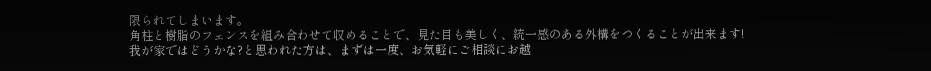限られてしまいます。
角柱と樹脂のフェンスを組み合わせて収めることで、見た目も美しく、統一感のある外構をつくることが出来ます!
我が家ではどうかな?と思われた方は、まずは一度、お気軽にご相談にお越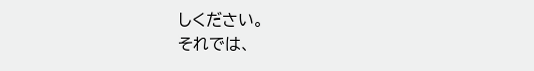しください。
それでは、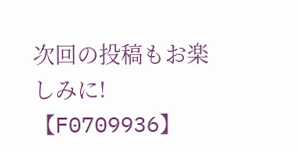次回の投稿もお楽しみに!
【F0709936】